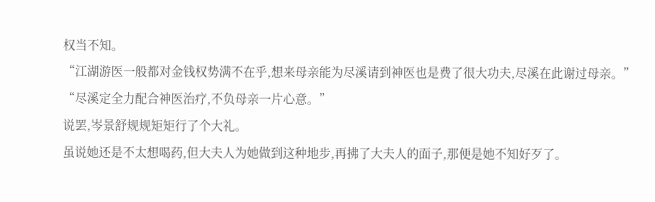权当不知。
“江湖游医一般都对金钱权势满不在乎,想来母亲能为尽溪请到神医也是费了很大功夫,尽溪在此谢过母亲。”
“尽溪定全力配合神医治疗,不负母亲一片心意。”
说罢,岑景舒规规矩矩行了个大礼。
虽说她还是不太想喝药,但大夫人为她做到这种地步,再拂了大夫人的面子,那便是她不知好歹了。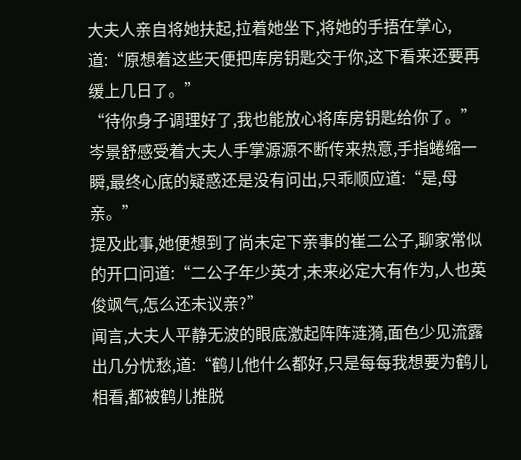大夫人亲自将她扶起,拉着她坐下,将她的手捂在掌心,道:“原想着这些天便把库房钥匙交于你,这下看来还要再缓上几日了。”
“待你身子调理好了,我也能放心将库房钥匙给你了。”
岑景舒感受着大夫人手掌源源不断传来热意,手指蜷缩一瞬,最终心底的疑惑还是没有问出,只乖顺应道:“是,母亲。”
提及此事,她便想到了尚未定下亲事的崔二公子,聊家常似的开口问道:“二公子年少英才,未来必定大有作为,人也英俊飒气,怎么还未议亲?”
闻言,大夫人平静无波的眼底激起阵阵涟漪,面色少见流露出几分忧愁,道:“鹤儿他什么都好,只是每每我想要为鹤儿相看,都被鹤儿推脱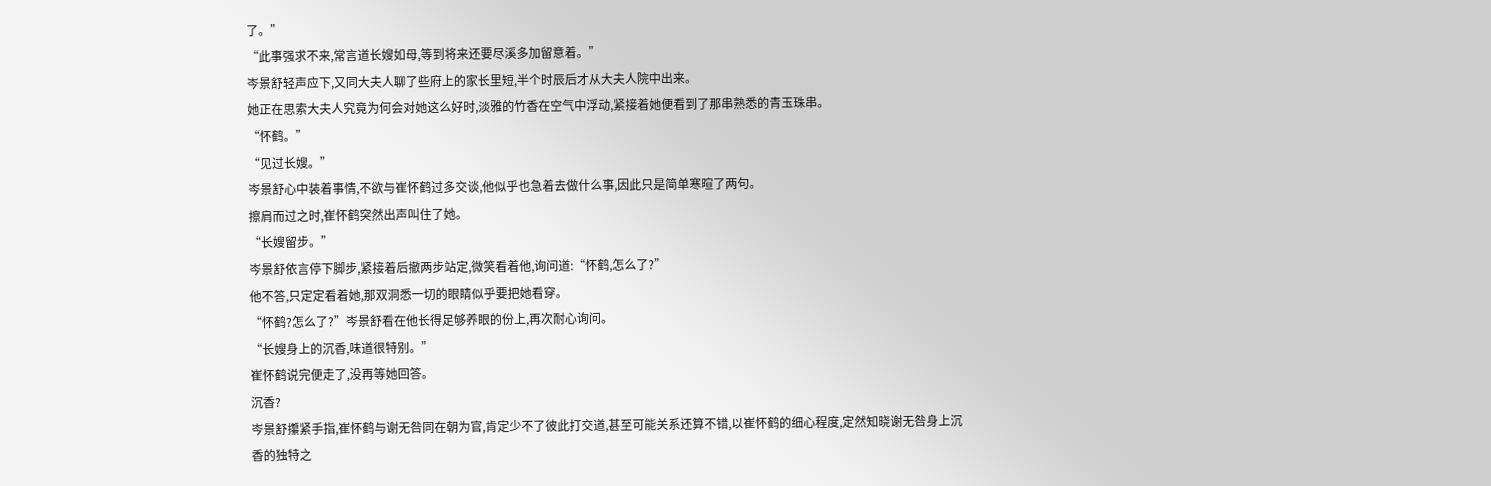了。”
“此事强求不来,常言道长嫂如母,等到将来还要尽溪多加留意着。”
岑景舒轻声应下,又同大夫人聊了些府上的家长里短,半个时辰后才从大夫人院中出来。
她正在思索大夫人究竟为何会对她这么好时,淡雅的竹香在空气中浮动,紧接着她便看到了那串熟悉的青玉珠串。
“怀鹤。”
“见过长嫂。”
岑景舒心中装着事情,不欲与崔怀鹤过多交谈,他似乎也急着去做什么事,因此只是简单寒暄了两句。
擦肩而过之时,崔怀鹤突然出声叫住了她。
“长嫂留步。”
岑景舒依言停下脚步,紧接着后撤两步站定,微笑看着他,询问道:“怀鹤,怎么了?”
他不答,只定定看着她,那双洞悉一切的眼睛似乎要把她看穿。
“怀鹤?怎么了?”岑景舒看在他长得足够养眼的份上,再次耐心询问。
“长嫂身上的沉香,味道很特别。”
崔怀鹤说完便走了,没再等她回答。
沉香?
岑景舒攥紧手指,崔怀鹤与谢无咎同在朝为官,肯定少不了彼此打交道,甚至可能关系还算不错,以崔怀鹤的细心程度,定然知晓谢无咎身上沉香的独特之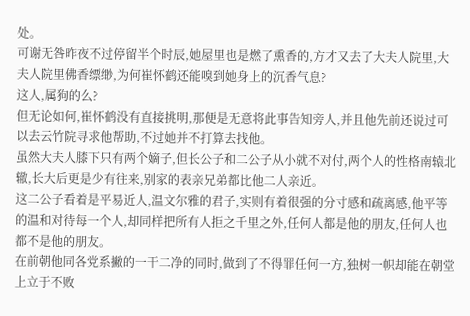处。
可谢无咎昨夜不过停留半个时辰,她屋里也是燃了熏香的,方才又去了大夫人院里,大夫人院里佛香缥缈,为何崔怀鹤还能嗅到她身上的沉香气息?
这人,属狗的么?
但无论如何,崔怀鹤没有直接挑明,那便是无意将此事告知旁人,并且他先前还说过可以去云竹院寻求他帮助,不过她并不打算去找他。
虽然大夫人膝下只有两个嫡子,但长公子和二公子从小就不对付,两个人的性格南辕北辙,长大后更是少有往来,别家的表亲兄弟都比他二人亲近。
这二公子看着是平易近人,温文尔雅的君子,实则有着很强的分寸感和疏离感,他平等的温和对待每一个人,却同样把所有人拒之千里之外,任何人都是他的朋友,任何人也都不是他的朋友。
在前朝他同各党系撇的一干二净的同时,做到了不得罪任何一方,独树一帜却能在朝堂上立于不败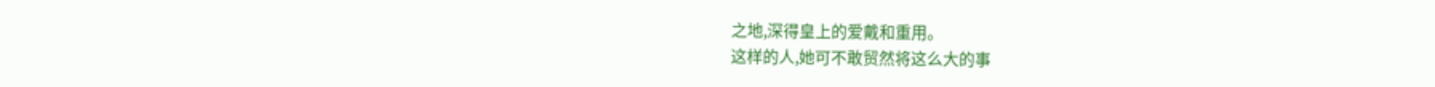之地,深得皇上的爱戴和重用。
这样的人,她可不敢贸然将这么大的事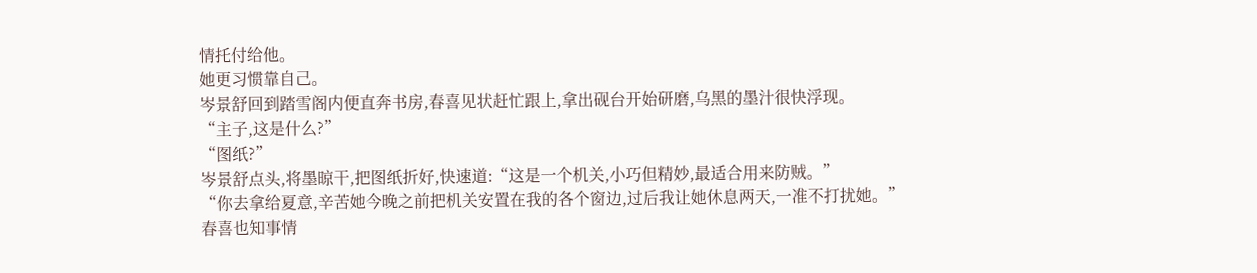情托付给他。
她更习惯靠自己。
岑景舒回到踏雪阁内便直奔书房,春喜见状赶忙跟上,拿出砚台开始研磨,乌黑的墨汁很快浮现。
“主子,这是什么?”
“图纸?”
岑景舒点头,将墨晾干,把图纸折好,快速道:“这是一个机关,小巧但精妙,最适合用来防贼。”
“你去拿给夏意,辛苦她今晚之前把机关安置在我的各个窗边,过后我让她休息两天,一准不打扰她。”
春喜也知事情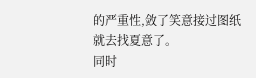的严重性,敛了笑意接过图纸就去找夏意了。
同时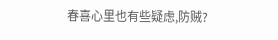春喜心里也有些疑虑,防贼?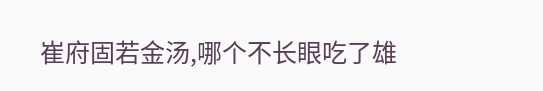崔府固若金汤,哪个不长眼吃了雄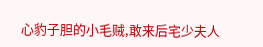心豹子胆的小毛贼,敢来后宅少夫人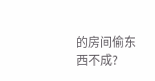的房间偷东西不成?